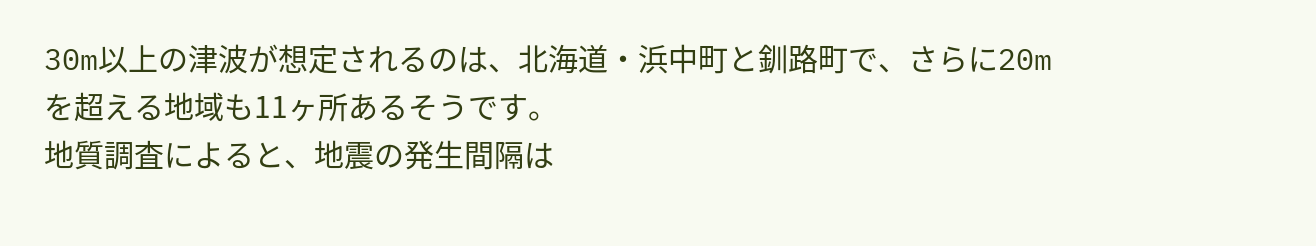30m以上の津波が想定されるのは、北海道・浜中町と釧路町で、さらに20mを超える地域も11ヶ所あるそうです。
地質調査によると、地震の発生間隔は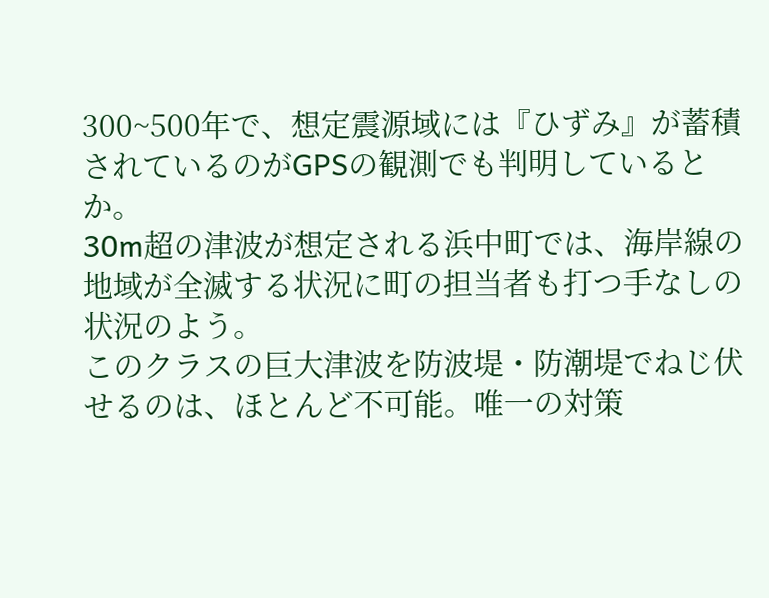300~500年で、想定震源域には『ひずみ』が蓄積されているのがGPSの観測でも判明しているとか。
30m超の津波が想定される浜中町では、海岸線の地域が全滅する状況に町の担当者も打つ手なしの状況のよう。
このクラスの巨大津波を防波堤・防潮堤でねじ伏せるのは、ほとんど不可能。唯一の対策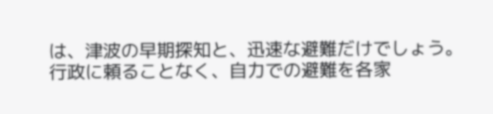は、津波の早期探知と、迅速な避難だけでしょう。
行政に頼ることなく、自力での避難を各家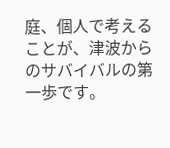庭、個人で考えることが、津波からのサバイバルの第一歩です。